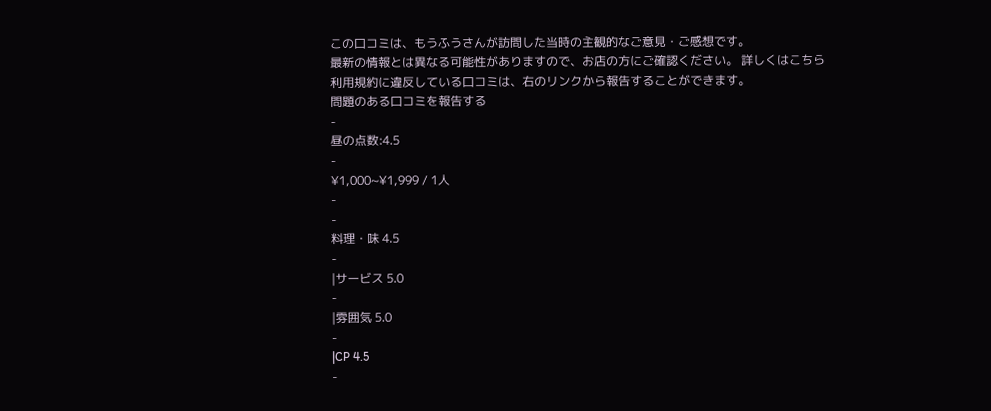この口コミは、もうふうさんが訪問した当時の主観的なご意見・ご感想です。
最新の情報とは異なる可能性がありますので、お店の方にご確認ください。 詳しくはこちら
利用規約に違反している口コミは、右のリンクから報告することができます。
問題のある口コミを報告する
-
昼の点数:4.5
-
¥1,000~¥1,999 / 1人
-
-
料理・味 4.5
-
|サービス 5.0
-
|雰囲気 5.0
-
|CP 4.5
-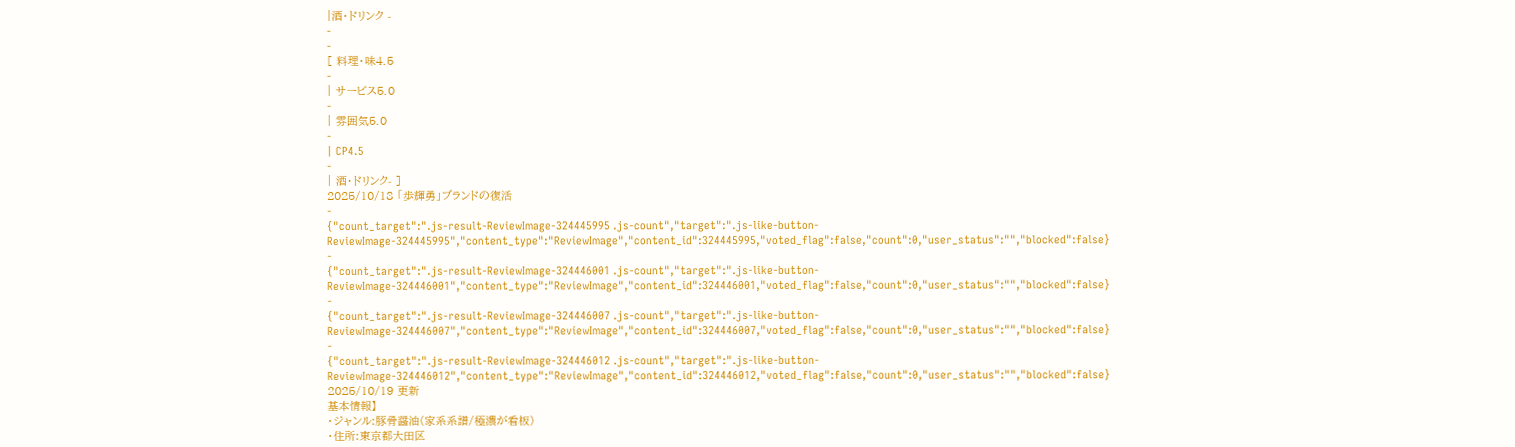|酒・ドリンク -
-
-
[ 料理・味4.5
-
| サービス5.0
-
| 雰囲気5.0
-
| CP4.5
-
| 酒・ドリンク- ]
2025/10/18 「歩輝勇」ブランドの復活
-
{"count_target":".js-result-ReviewImage-324445995 .js-count","target":".js-like-button-ReviewImage-324445995","content_type":"ReviewImage","content_id":324445995,"voted_flag":false,"count":0,"user_status":"","blocked":false}
-
{"count_target":".js-result-ReviewImage-324446001 .js-count","target":".js-like-button-ReviewImage-324446001","content_type":"ReviewImage","content_id":324446001,"voted_flag":false,"count":0,"user_status":"","blocked":false}
-
{"count_target":".js-result-ReviewImage-324446007 .js-count","target":".js-like-button-ReviewImage-324446007","content_type":"ReviewImage","content_id":324446007,"voted_flag":false,"count":0,"user_status":"","blocked":false}
-
{"count_target":".js-result-ReviewImage-324446012 .js-count","target":".js-like-button-ReviewImage-324446012","content_type":"ReviewImage","content_id":324446012,"voted_flag":false,"count":0,"user_status":"","blocked":false}
2025/10/19 更新
基本情報】
・ジャンル:豚骨醤油(家系系譜/極濃が看板)
・住所:東京都大田区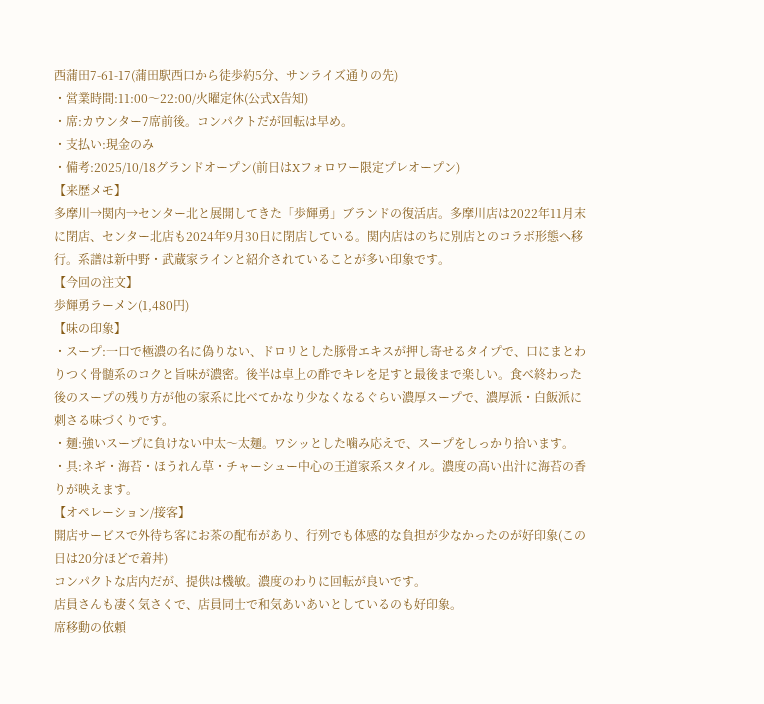西蒲田7-61-17(蒲田駅西口から徒歩約5分、サンライズ通りの先)
・営業時間:11:00〜22:00/火曜定休(公式X告知)
・席:カウンター7席前後。コンパクトだが回転は早め。
・支払い:現金のみ
・備考:2025/10/18グランドオープン(前日はXフォロワー限定プレオープン)
【来歴メモ】
多摩川→関内→センター北と展開してきた「歩輝勇」ブランドの復活店。多摩川店は2022年11月末に閉店、センター北店も2024年9月30日に閉店している。関内店はのちに別店とのコラボ形態へ移行。系譜は新中野・武蔵家ラインと紹介されていることが多い印象です。
【今回の注文】
歩輝勇ラーメン(1,480円)
【味の印象】
・スープ:一口で極濃の名に偽りない、ドロリとした豚骨エキスが押し寄せるタイプで、口にまとわりつく骨髄系のコクと旨味が濃密。後半は卓上の酢でキレを足すと最後まで楽しい。食べ終わった後のスープの残り方が他の家系に比べてかなり少なくなるぐらい濃厚スープで、濃厚派・白飯派に刺さる味づくりです。
・麺:強いスープに負けない中太〜太麺。ワシッとした噛み応えで、スープをしっかり拾います。
・具:ネギ・海苔・ほうれん草・チャーシュー中心の王道家系スタイル。濃度の高い出汁に海苔の香りが映えます。
【オペレーション/接客】
開店サービスで外待ち客にお茶の配布があり、行列でも体感的な負担が少なかったのが好印象(この日は20分ほどで着丼)
コンパクトな店内だが、提供は機敏。濃度のわりに回転が良いです。
店員さんも凄く気さくで、店員同士で和気あいあいとしているのも好印象。
席移動の依頼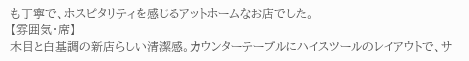も丁寧で、ホスピタリティを感じるアットホームなお店でした。
【雰囲気・席】
木目と白基調の新店らしい清潔感。カウンターテーブルにハイスツールのレイアウトで、サ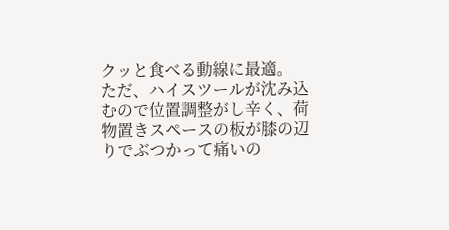クッと食べる動線に最適。
ただ、ハイスツールが沈み込むので位置調整がし辛く、荷物置きスペースの板が膝の辺りでぶつかって痛いの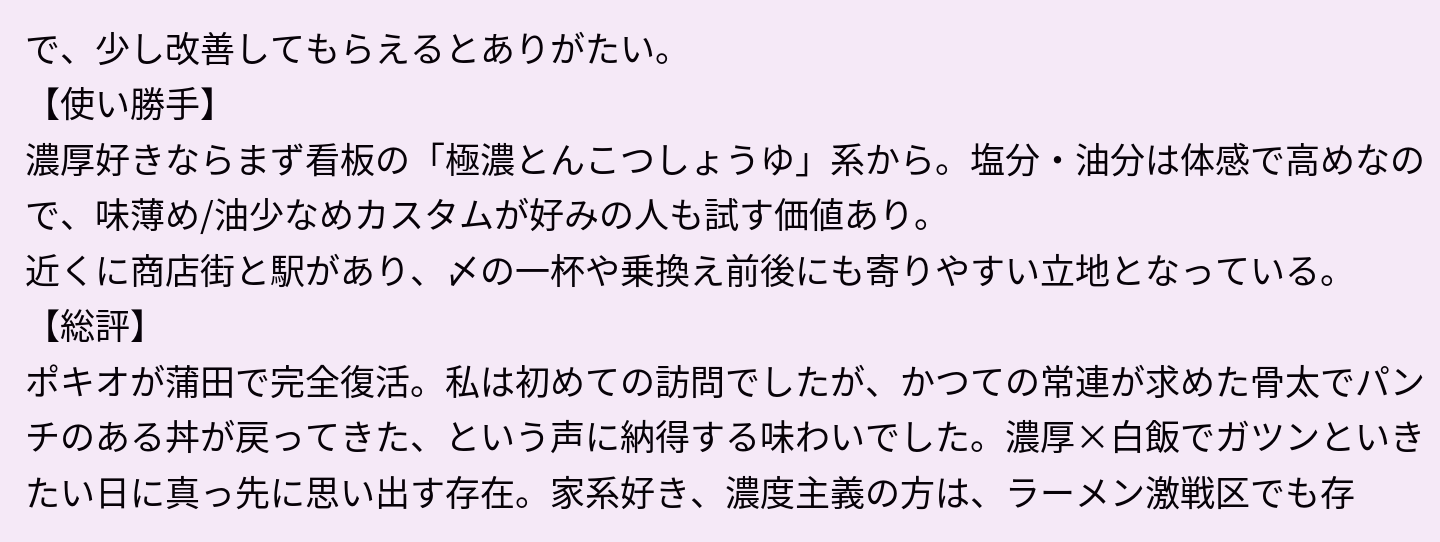で、少し改善してもらえるとありがたい。
【使い勝手】
濃厚好きならまず看板の「極濃とんこつしょうゆ」系から。塩分・油分は体感で高めなので、味薄め/油少なめカスタムが好みの人も試す価値あり。
近くに商店街と駅があり、〆の一杯や乗換え前後にも寄りやすい立地となっている。
【総評】
ポキオが蒲田で完全復活。私は初めての訪問でしたが、かつての常連が求めた骨太でパンチのある丼が戻ってきた、という声に納得する味わいでした。濃厚×白飯でガツンといきたい日に真っ先に思い出す存在。家系好き、濃度主義の方は、ラーメン激戦区でも存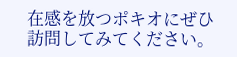在感を放つポキオにぜひ訪問してみてください。